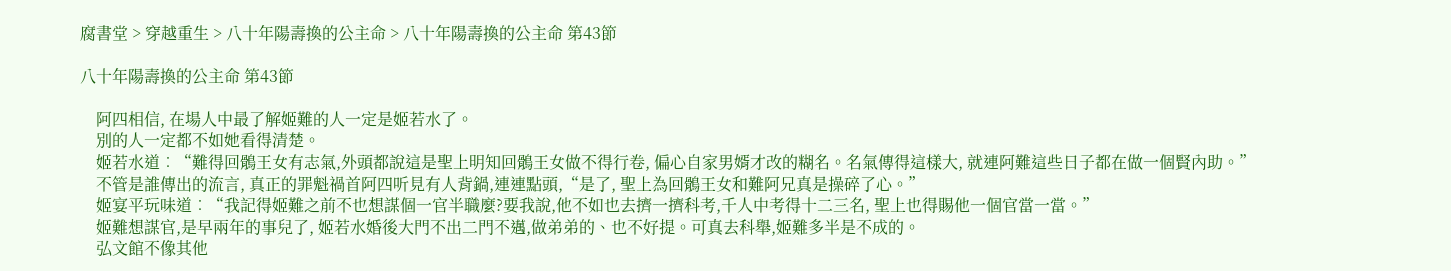腐書堂 > 穿越重生 > 八十年陽壽換的公主命 > 八十年陽壽換的公主命 第43節

八十年陽壽換的公主命 第43節

    阿四相信, 在場人中最了解姬難的人一定是姬若水了。
    別的人一定都不如她看得清楚。
    姬若水道︰“難得回鶻王女有志氣,外頭都說這是聖上明知回鶻王女做不得行卷, 偏心自家男婿才改的糊名。名氣傳得這樣大, 就連阿難這些日子都在做一個賢內助。”
    不管是誰傳出的流言, 真正的罪魁禍首阿四听見有人背鍋,連連點頭,“是了, 聖上為回鶻王女和難阿兄真是操碎了心。”
    姬宴平玩味道︰“我記得姬難之前不也想謀個一官半職麼?要我說,他不如也去擠一擠科考,千人中考得十二三名, 聖上也得賜他一個官當一當。”
    姬難想謀官,是早兩年的事兒了, 姬若水婚後大門不出二門不邁,做弟弟的、也不好提。可真去科舉,姬難多半是不成的。
    弘文館不像其他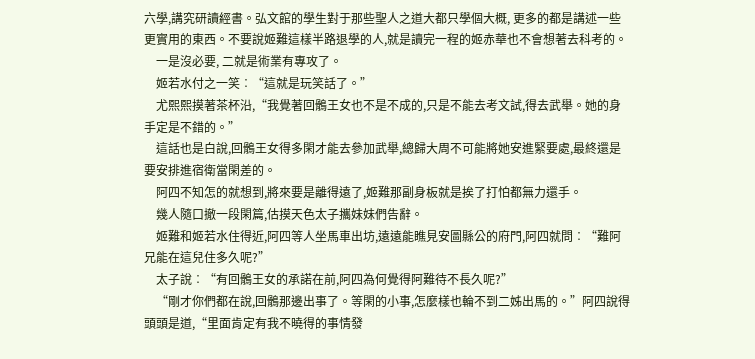六學,講究研讀經書。弘文館的學生對于那些聖人之道大都只學個大概, 更多的都是講述一些更實用的東西。不要說姬難這樣半路退學的人,就是讀完一程的姬赤華也不會想著去科考的。
    一是沒必要, 二就是術業有專攻了。
    姬若水付之一笑︰“這就是玩笑話了。”
    尤熙熙摸著茶杯沿,“我覺著回鶻王女也不是不成的,只是不能去考文試,得去武舉。她的身手定是不錯的。”
    這話也是白說,回鶻王女得多閑才能去參加武舉,總歸大周不可能將她安進緊要處,最終還是要安排進宿衛當閑差的。
    阿四不知怎的就想到,將來要是離得遠了,姬難那副身板就是挨了打怕都無力還手。
    幾人隨口撤一段閑篇,估摸天色太子攜妹妹們告辭。
    姬難和姬若水住得近,阿四等人坐馬車出坊,遠遠能瞧見安圖縣公的府門,阿四就問︰“難阿兄能在這兒住多久呢?”
    太子說︰“有回鶻王女的承諾在前,阿四為何覺得阿難待不長久呢?”
    “剛才你們都在說,回鶻那邊出事了。等閑的小事,怎麼樣也輪不到二姊出馬的。”阿四說得頭頭是道,“里面肯定有我不曉得的事情發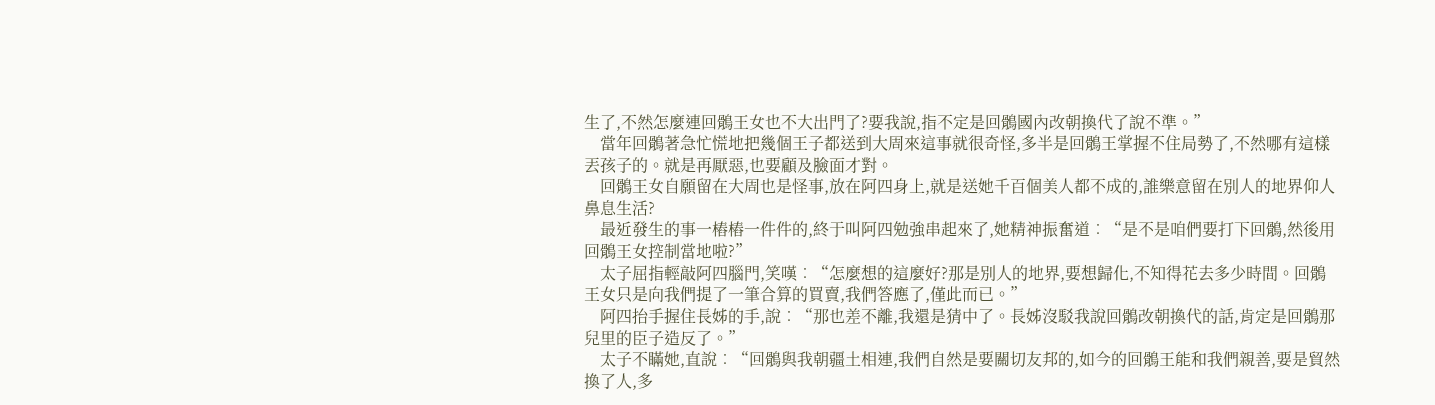生了,不然怎麼連回鶻王女也不大出門了?要我說,指不定是回鶻國內改朝換代了說不準。”
    當年回鶻著急忙慌地把幾個王子都送到大周來這事就很奇怪,多半是回鶻王掌握不住局勢了,不然哪有這樣丟孩子的。就是再厭惡,也要顧及臉面才對。
    回鶻王女自願留在大周也是怪事,放在阿四身上,就是送她千百個美人都不成的,誰樂意留在別人的地界仰人鼻息生活?
    最近發生的事一樁樁一件件的,終于叫阿四勉強串起來了,她精神振奮道︰“是不是咱們要打下回鶻,然後用回鶻王女控制當地啦?”
    太子屈指輕敲阿四腦門,笑嘆︰“怎麼想的這麼好?那是別人的地界,要想歸化,不知得花去多少時間。回鶻王女只是向我們提了一筆合算的買賣,我們答應了,僅此而已。”
    阿四抬手握住長姊的手,說︰“那也差不離,我還是猜中了。長姊沒駁我說回鶻改朝換代的話,肯定是回鶻那兒里的臣子造反了。”
    太子不瞞她,直說︰“回鶻與我朝疆土相連,我們自然是要關切友邦的,如今的回鶻王能和我們親善,要是貿然換了人,多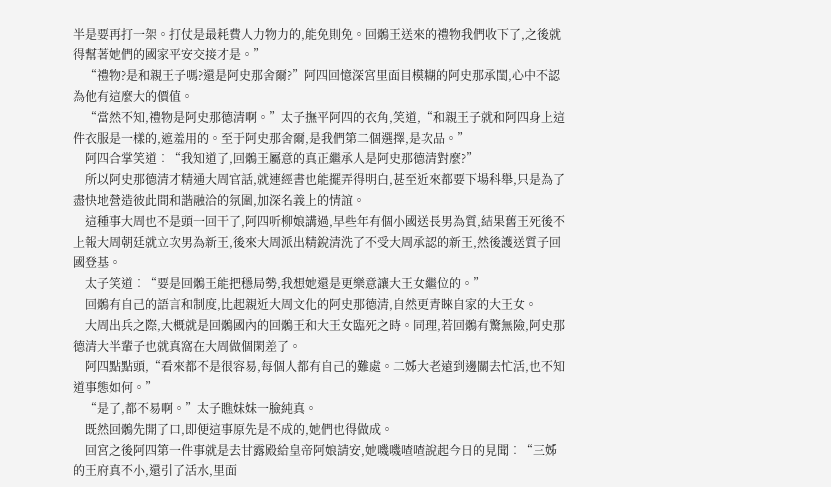半是要再打一架。打仗是最耗費人力物力的,能免則免。回鶻王送來的禮物我們收下了,之後就得幫著她們的國家平安交接才是。”
    “禮物?是和親王子嗎?還是阿史那舍爾?”阿四回憶深宮里面目模糊的阿史那承閨,心中不認為他有這麼大的價值。
    “當然不知,禮物是阿史那德清啊。”太子撫平阿四的衣角,笑道,“和親王子就和阿四身上這件衣服是一樣的,遮羞用的。至于阿史那舍爾,是我們第二個選擇,是次品。”
    阿四合掌笑道︰“我知道了,回鶻王屬意的真正繼承人是阿史那德清對麼?”
    所以阿史那德清才精通大周官話,就連經書也能擺弄得明白,甚至近來都要下場科舉,只是為了盡快地營造彼此間和諧融洽的氛圍,加深名義上的情誼。
    這種事大周也不是頭一回干了,阿四听柳娘講過,早些年有個小國送長男為質,結果舊王死後不上報大周朝廷就立次男為新王,後來大周派出精銳清洗了不受大周承認的新王,然後護送質子回國登基。
    太子笑道︰“要是回鶻王能把穩局勢,我想她還是更樂意讓大王女繼位的。”
    回鶻有自己的語言和制度,比起親近大周文化的阿史那德清,自然更青睞自家的大王女。
    大周出兵之際,大概就是回鶻國內的回鶻王和大王女臨死之時。同理,若回鶻有驚無險,阿史那德清大半輩子也就真窩在大周做個閑差了。
    阿四點點頭,“看來都不是很容易,每個人都有自己的難處。二姊大老遠到邊關去忙活,也不知道事態如何。”
    “是了,都不易啊。”太子瞧妹妹一臉純真。
    既然回鶻先開了口,即便這事原先是不成的,她們也得做成。
    回宮之後阿四第一件事就是去甘露殿給皇帝阿娘請安,她嘰嘰喳喳說起今日的見聞︰“三姊的王府真不小,還引了活水,里面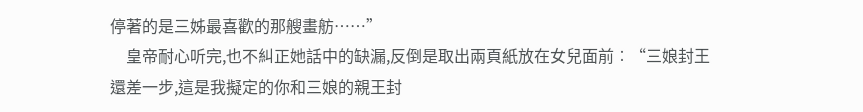停著的是三姊最喜歡的那艘畫舫……”
    皇帝耐心听完,也不糾正她話中的缺漏,反倒是取出兩頁紙放在女兒面前︰“三娘封王還差一步,這是我擬定的你和三娘的親王封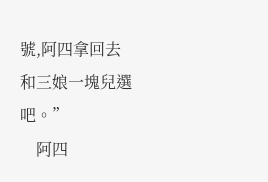號,阿四拿回去和三娘一塊兒選吧。”
    阿四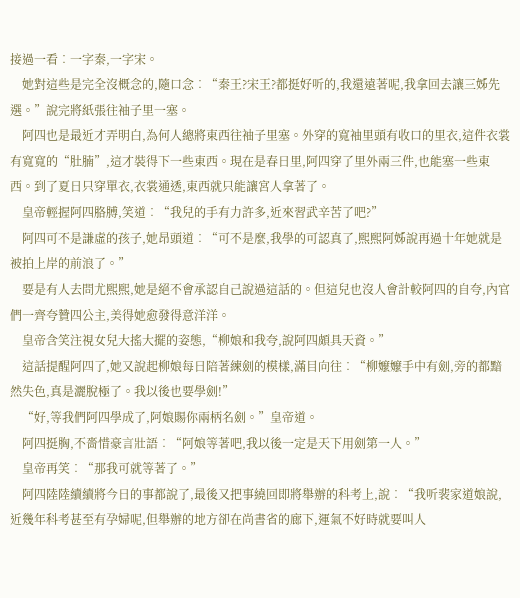接過一看︰一字秦,一字宋。
    她對這些是完全沒概念的,隨口念︰“秦王?宋王?都挺好听的,我還遠著呢,我拿回去讓三姊先選。”說完將紙張往袖子里一塞。
    阿四也是最近才弄明白,為何人總將東西往袖子里塞。外穿的寬袖里頭有收口的里衣,這件衣裳有寬寬的“肚腩”,這才裝得下一些東西。現在是春日里,阿四穿了里外兩三件,也能塞一些東西。到了夏日只穿單衣,衣裳通透,東西就只能讓宮人拿著了。
    皇帝輕握阿四胳膊,笑道︰“我兒的手有力許多,近來習武辛苦了吧?”
    阿四可不是謙虛的孩子,她昂頭道︰“可不是麼,我學的可認真了,熙熙阿姊說再過十年她就是被拍上岸的前浪了。”
    要是有人去問尤熙熙,她是絕不會承認自己說過這話的。但這兒也沒人會計較阿四的自夸,內官們一齊夸贊四公主,美得她愈發得意洋洋。
    皇帝含笑注視女兒大搖大擺的姿態,“柳娘和我夸,說阿四頗具天資。”
    這話提醒阿四了,她又說起柳娘每日陪著練劍的模樣,滿目向往︰“柳嬤嬤手中有劍,旁的都黯然失色,真是灑脫極了。我以後也要學劍!”
    “好,等我們阿四學成了,阿娘賜你兩柄名劍。”皇帝道。
    阿四挺胸,不嗇惜豪言壯語︰“阿娘等著吧,我以後一定是天下用劍第一人。”
    皇帝再笑︰“那我可就等著了。”
    阿四陸陸續續將今日的事都說了,最後又把事繞回即將舉辦的科考上,說︰“我听裴家道娘說,近幾年科考甚至有孕婦呢,但舉辦的地方卻在尚書省的廊下,運氣不好時就要叫人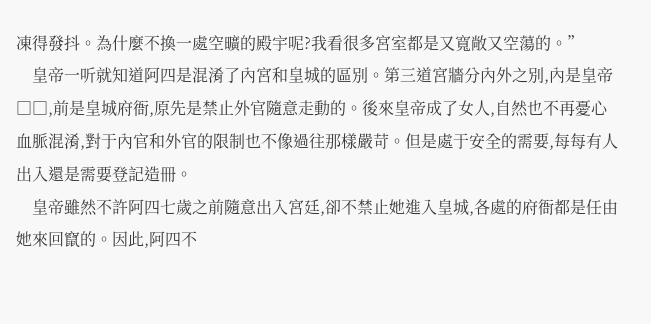凍得發抖。為什麼不換一處空曠的殿宇呢?我看很多宮室都是又寬敞又空蕩的。”
    皇帝一听就知道阿四是混淆了內宮和皇城的區別。第三道宮牆分內外之別,內是皇帝□□,前是皇城府衙,原先是禁止外官隨意走動的。後來皇帝成了女人,自然也不再憂心血脈混淆,對于內官和外官的限制也不像過往那樣嚴苛。但是處于安全的需要,每每有人出入還是需要登記造冊。
    皇帝雖然不許阿四七歲之前隨意出入宮廷,卻不禁止她進入皇城,各處的府衙都是任由她來回竄的。因此,阿四不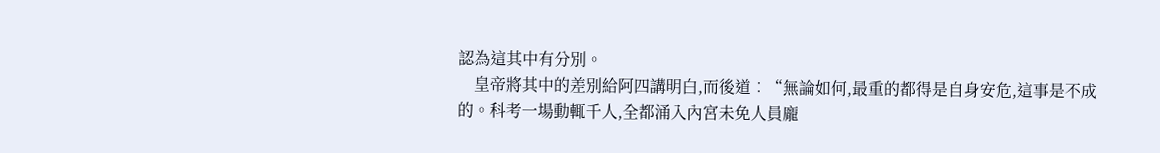認為這其中有分別。
    皇帝將其中的差別給阿四講明白,而後道︰“無論如何,最重的都得是自身安危,這事是不成的。科考一場動輒千人,全都涌入內宮未免人員龐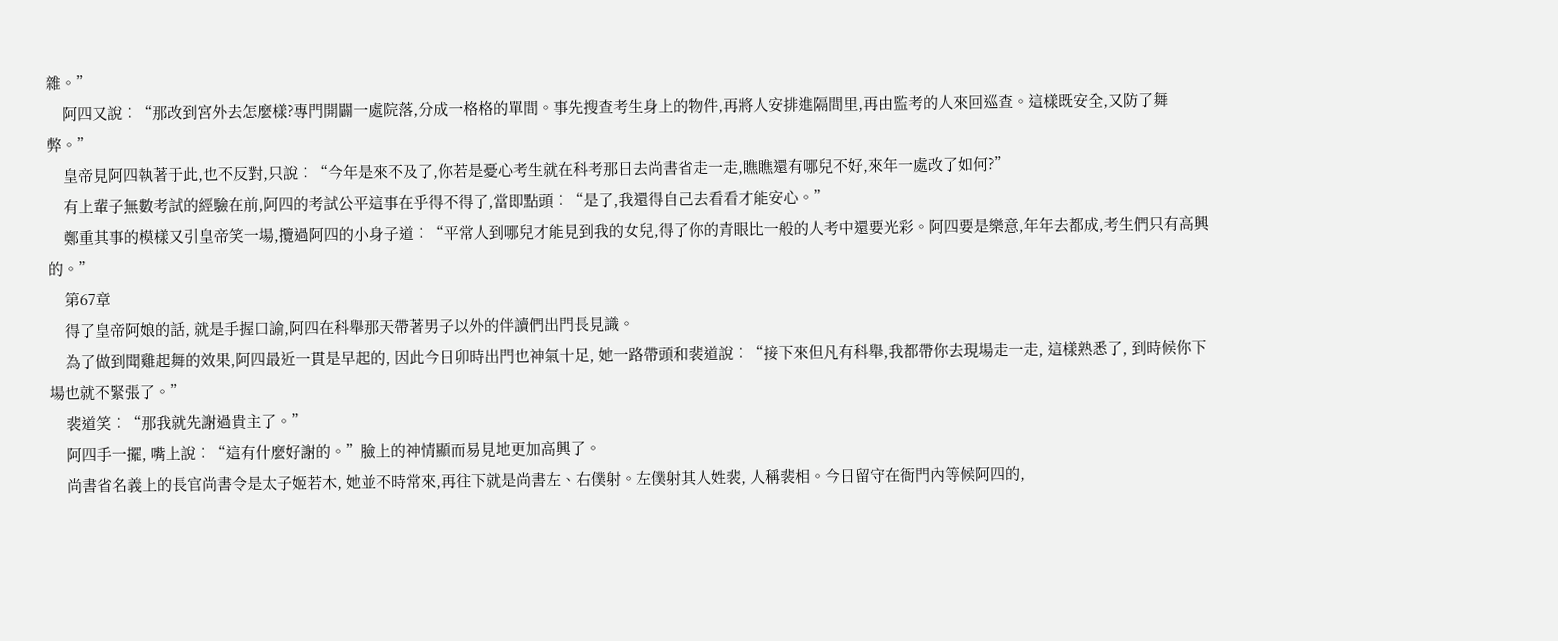雜。”
    阿四又說︰“那改到宮外去怎麼樣?專門開闢一處院落,分成一格格的單間。事先搜查考生身上的物件,再將人安排進隔間里,再由監考的人來回巡查。這樣既安全,又防了舞弊。”
    皇帝見阿四執著于此,也不反對,只說︰“今年是來不及了,你若是憂心考生就在科考那日去尚書省走一走,瞧瞧還有哪兒不好,來年一處改了如何?”
    有上輩子無數考試的經驗在前,阿四的考試公平這事在乎得不得了,當即點頭︰“是了,我還得自己去看看才能安心。”
    鄭重其事的模樣又引皇帝笑一場,攬過阿四的小身子道︰“平常人到哪兒才能見到我的女兒,得了你的青眼比一般的人考中還要光彩。阿四要是樂意,年年去都成,考生們只有高興的。”
    第67章
    得了皇帝阿娘的話, 就是手握口諭,阿四在科舉那天帶著男子以外的伴讀們出門長見識。
    為了做到聞雞起舞的效果,阿四最近一貫是早起的, 因此今日卯時出門也神氣十足, 她一路帶頭和裴道說︰“接下來但凡有科舉,我都帶你去現場走一走, 這樣熟悉了, 到時候你下場也就不緊張了。”
    裴道笑︰“那我就先謝過貴主了。”
    阿四手一擺, 嘴上說︰“這有什麼好謝的。”臉上的神情顯而易見地更加高興了。
    尚書省名義上的長官尚書令是太子姬若木, 她並不時常來,再往下就是尚書左、右僕射。左僕射其人姓裴, 人稱裴相。今日留守在衙門內等候阿四的,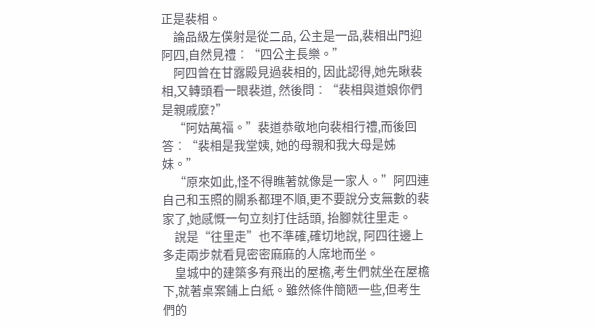正是裴相。
    論品級左僕射是從二品, 公主是一品,裴相出門迎阿四,自然見禮︰“四公主長樂。”
    阿四曾在甘露殿見過裴相的, 因此認得,她先瞅裴相,又轉頭看一眼裴道, 然後問︰“裴相與道娘你們是親戚麼?”
    “阿姑萬福。”裴道恭敬地向裴相行禮,而後回答︰“裴相是我堂姨, 她的母親和我大母是姊妹。”
    “原來如此,怪不得瞧著就像是一家人。”阿四連自己和玉照的關系都理不順,更不要說分支無數的裴家了,她感慨一句立刻打住話頭, 抬腳就往里走。
    說是“往里走”也不準確,確切地說, 阿四往邊上多走兩步就看見密密麻麻的人席地而坐。
    皇城中的建築多有飛出的屋檐,考生們就坐在屋檐下,就著桌案鋪上白紙。雖然條件簡陋一些,但考生們的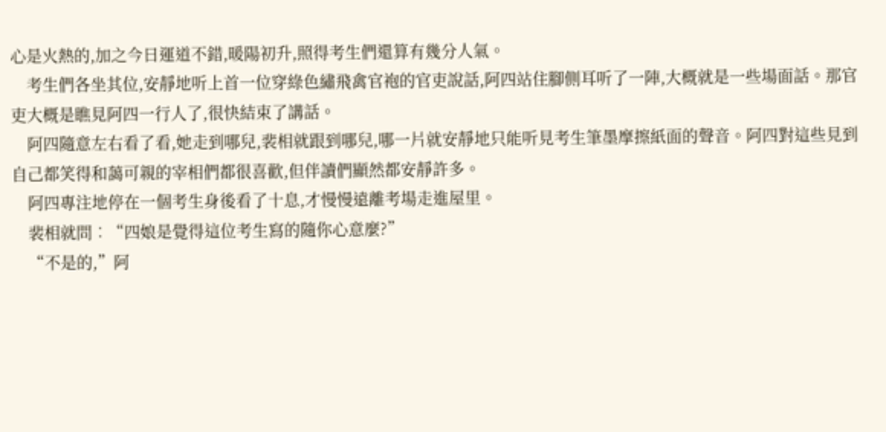心是火熱的,加之今日運道不錯,暖陽初升,照得考生們還算有幾分人氣。
    考生們各坐其位,安靜地听上首一位穿綠色繡飛禽官袍的官吏說話,阿四站住腳側耳听了一陣,大概就是一些場面話。那官吏大概是瞧見阿四一行人了,很快結束了講話。
    阿四隨意左右看了看,她走到哪兒,裴相就跟到哪兒,哪一片就安靜地只能听見考生筆墨摩擦紙面的聲音。阿四對這些見到自己都笑得和藹可親的宰相們都很喜歡,但伴讀們顯然都安靜許多。
    阿四專注地停在一個考生身後看了十息,才慢慢遠離考場走進屋里。
    裴相就問︰“四娘是覺得這位考生寫的隨你心意麼?”
    “不是的,”阿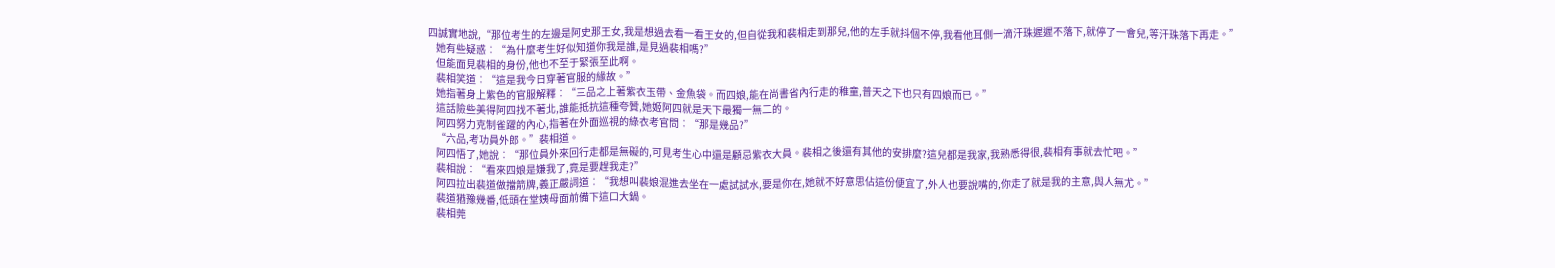四誠實地說,“那位考生的左邊是阿史那王女,我是想過去看一看王女的,但自從我和裴相走到那兒,他的左手就抖個不停,我看他耳側一滴汗珠遲遲不落下,就停了一會兒,等汗珠落下再走。”
    她有些疑惑︰“為什麼考生好似知道你我是誰,是見過裴相嗎?”
    但能面見裴相的身份,他也不至于緊張至此啊。
    裴相笑道︰“這是我今日穿著官服的緣故。”
    她指著身上紫色的官服解釋︰“三品之上著紫衣玉帶、金魚袋。而四娘,能在尚書省內行走的稚童,普天之下也只有四娘而已。”
    這話險些美得阿四找不著北,誰能抵抗這種夸贊,她姬阿四就是天下最獨一無二的。
    阿四努力克制雀躍的內心,指著在外面巡視的綠衣考官問︰“那是幾品?”
    “六品,考功員外郎。”裴相道。
    阿四悟了,她說︰“那位員外來回行走都是無礙的,可見考生心中還是顧忌紫衣大員。裴相之後還有其他的安排麼?這兒都是我家,我熟悉得很,裴相有事就去忙吧。”
    裴相說︰“看來四娘是嫌我了,竟是要趕我走?”
    阿四拉出裴道做擋箭牌,義正嚴詞道︰“我想叫裴娘混進去坐在一處試試水,要是你在,她就不好意思佔這份便宜了,外人也要說嘴的,你走了就是我的主意,與人無尤。”
    裴道猶豫幾番,低頭在堂姨母面前備下這口大鍋。
    裴相莞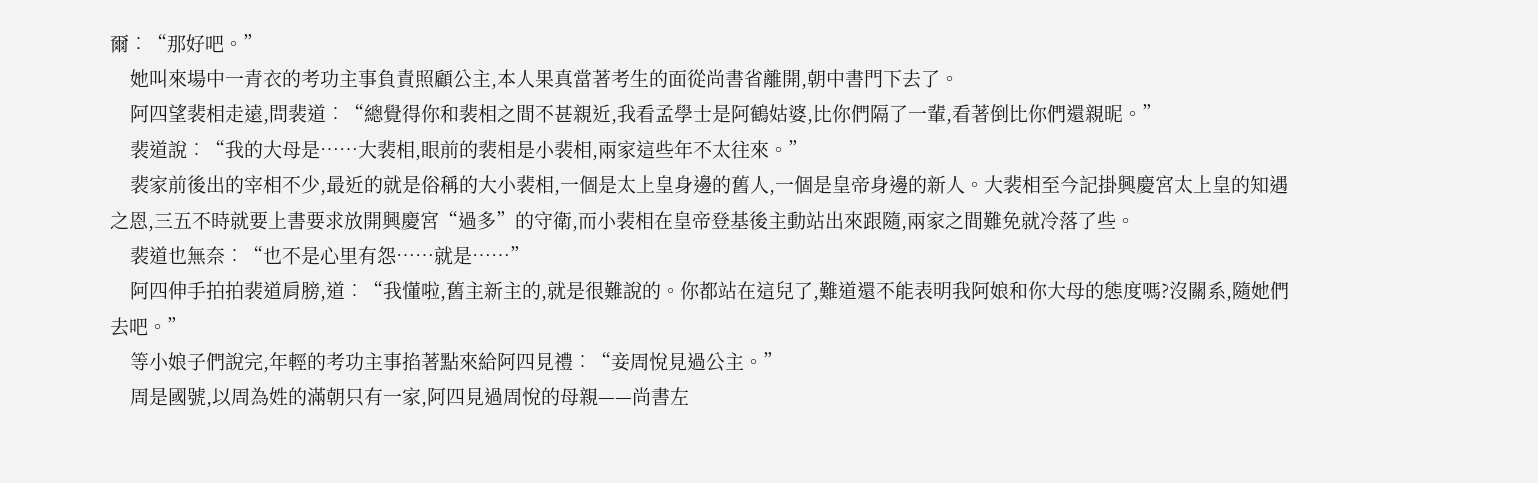爾︰“那好吧。”
    她叫來場中一青衣的考功主事負責照顧公主,本人果真當著考生的面從尚書省離開,朝中書門下去了。
    阿四望裴相走遠,問裴道︰“總覺得你和裴相之間不甚親近,我看孟學士是阿鶴姑婆,比你們隔了一輩,看著倒比你們還親昵。”
    裴道說︰“我的大母是……大裴相,眼前的裴相是小裴相,兩家這些年不太往來。”
    裴家前後出的宰相不少,最近的就是俗稱的大小裴相,一個是太上皇身邊的舊人,一個是皇帝身邊的新人。大裴相至今記掛興慶宮太上皇的知遇之恩,三五不時就要上書要求放開興慶宮“過多”的守衛,而小裴相在皇帝登基後主動站出來跟隨,兩家之間難免就冷落了些。
    裴道也無奈︰“也不是心里有怨……就是……”
    阿四伸手拍拍裴道肩膀,道︰“我懂啦,舊主新主的,就是很難說的。你都站在這兒了,難道還不能表明我阿娘和你大母的態度嗎?沒關系,隨她們去吧。”
    等小娘子們說完,年輕的考功主事掐著點來給阿四見禮︰“妾周悅見過公主。”
    周是國號,以周為姓的滿朝只有一家,阿四見過周悅的母親——尚書左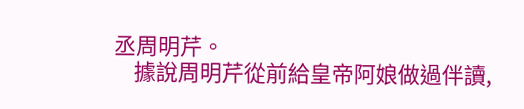丞周明芹。
    據說周明芹從前給皇帝阿娘做過伴讀,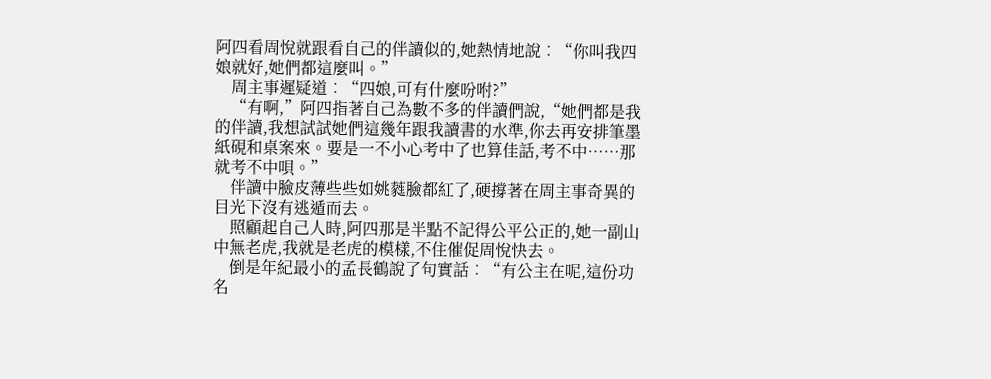阿四看周悅就跟看自己的伴讀似的,她熱情地說︰“你叫我四娘就好,她們都這麼叫。”
    周主事遲疑道︰“四娘,可有什麼吩咐?”
    “有啊,”阿四指著自己為數不多的伴讀們說,“她們都是我的伴讀,我想試試她們這幾年跟我讀書的水準,你去再安排筆墨紙硯和桌案來。要是一不小心考中了也算佳話,考不中……那就考不中唄。”
    伴讀中臉皮薄些些如姚蕤臉都紅了,硬撐著在周主事奇異的目光下沒有逃遁而去。
    照顧起自己人時,阿四那是半點不記得公平公正的,她一副山中無老虎,我就是老虎的模樣,不住催促周悅快去。
    倒是年紀最小的孟長鶴說了句實話︰“有公主在呢,這份功名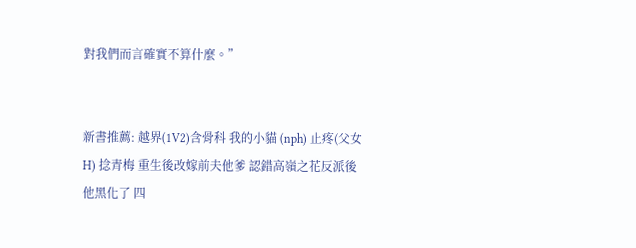對我們而言確實不算什麼。”


新書推薦: 越界(1V2)含骨科 我的小貓 (nph) 止疼(父女H) 捻青梅 重生後改嫁前夫他爹 認錯高嶺之花反派後他黑化了 四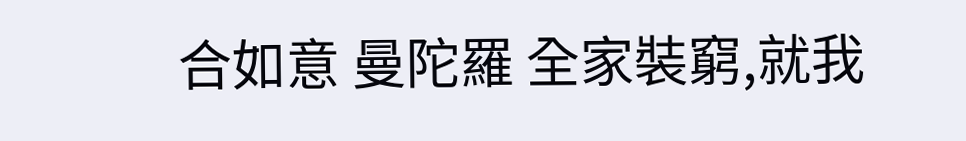合如意 曼陀羅 全家裝窮,就我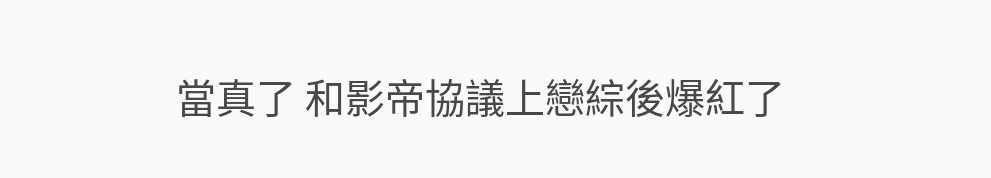當真了 和影帝協議上戀綜後爆紅了